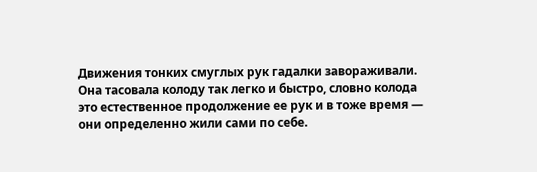Движения тонких смуглых рук гадалки завораживали. Она тасовала колоду так легко и быстро, словно колода это естественное продолжение ее рук и в тоже время — они определенно жили сами по себе.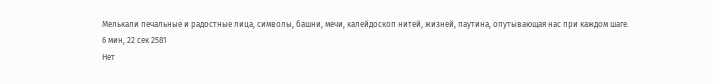Мелькали печальные и радостные лица, символы, башни, мечи, калейдоскоп нитей, жизней, паутина, опутывающая нас при каждом шаге.
6 мин, 22 сек 2581
Нет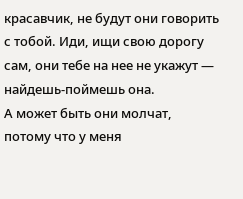красавчик, не будут они говорить с тобой. Иди, ищи свою дорогу сам, они тебе на нее не укажут — найдешь-поймешь она.
А может быть они молчат, потому что у меня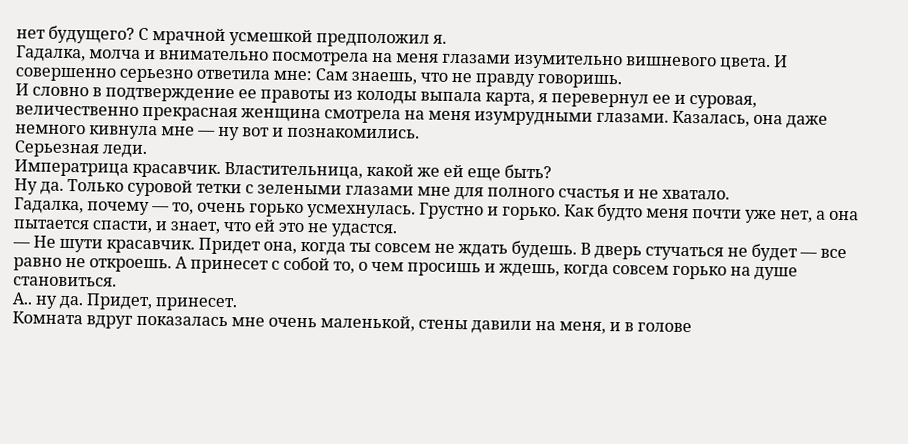нет будущего? С мрачной усмешкой предположил я.
Гадалка, молча и внимательно посмотрела на меня глазами изумительно вишневого цвета. И совершенно серьезно ответила мне: Сам знаешь, что не правду говоришь.
И словно в подтверждение ее правоты из колоды выпала карта, я перевернул ее и суровая, величественно прекрасная женщина смотрела на меня изумрудными глазами. Казалась, она даже немного кивнула мне — ну вот и познакомились.
Серьезная леди.
Императрица красавчик. Властительница, какой же ей еще быть?
Ну да. Только суровой тетки с зелеными глазами мне для полного счастья и не хватало.
Гадалка, почему — то, очень горько усмехнулась. Грустно и горько. Как будто меня почти уже нет, а она пытается спасти, и знает, что ей это не удастся.
— Не шути красавчик. Придет она, когда ты совсем не ждать будешь. В дверь стучаться не будет — все равно не откроешь. А принесет с собой то, о чем просишь и ждешь, когда совсем горько на душе становиться.
А.. ну да. Придет, принесет.
Комната вдруг показалась мне очень маленькой, стены давили на меня, и в голове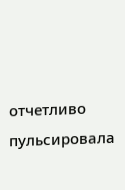отчетливо пульсировала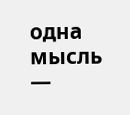одна мысль —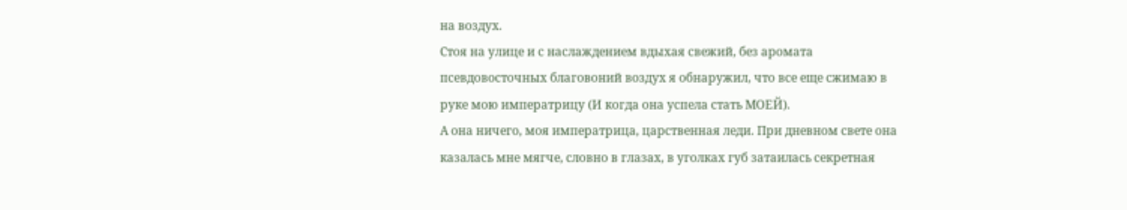на воздух.
Стоя на улице и с наслаждением вдыхая свежий, без аромата псевдовосточных благовоний воздух я обнаружил, что все еще сжимаю в руке мою императрицу (И когда она успела стать МОЕЙ).
А она ничего, моя императрица, царственная леди. При дневном свете она казалась мне мягче, словно в глазах, в уголках губ затаилась секретная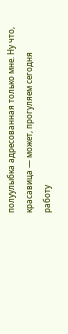полуулыбка адресованная только мне. Ну что, красавица — может, прогуляем сегодня работу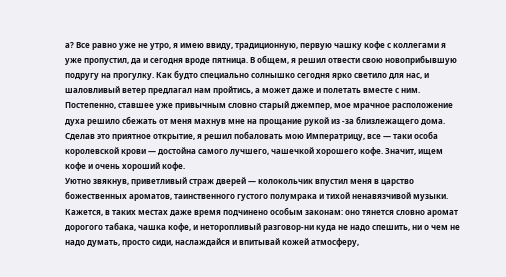а? Все равно уже не утро, я имею ввиду, традиционную, первую чашку кофе с коллегами я уже пропустил, да и сегодня вроде пятница. В общем, я решил отвести свою новоприбывшую подругу на прогулку. Как будто специально солнышко сегодня ярко светило для нас, и шаловливый ветер предлагал нам пройтись, а может даже и полетать вместе с ним.
Постепенно, ставшее уже привычным словно старый джемпер, мое мрачное расположение духа решило сбежать от меня махнув мне на прощание рукой из -за близлежащего дома. Сделав это приятное открытие, я решил побаловать мою Императрицу, все — таки особа королевской крови — достойна самого лучшего, чашечкой хорошего кофе. Значит, ищем кофе и очень хороший кофе.
Уютно звякнув, приветливый страж дверей — колокольчик впустил меня в царство божественных ароматов, таинственного густого полумрака и тихой ненавязчивой музыки. Кажется, в таких местах даже время подчинено особым законам: оно тянется словно аромат дорогого табака, чашка кофе, и неторопливый разговор-ни куда не надо спешить, ни о чем не надо думать, просто сиди, наслаждайся и впитывай кожей атмосферу,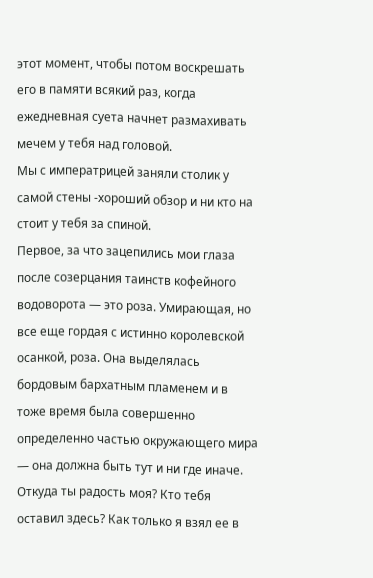этот момент, чтобы потом воскрешать его в памяти всякий раз, когда ежедневная суета начнет размахивать мечем у тебя над головой.
Мы с императрицей заняли столик у самой стены -хороший обзор и ни кто на стоит у тебя за спиной.
Первое, за что зацепились мои глаза после созерцания таинств кофейного водоворота — это роза. Умирающая, но все еще гордая с истинно королевской осанкой, роза. Она выделялась бордовым бархатным пламенем и в тоже время была совершенно определенно частью окружающего мира — она должна быть тут и ни где иначе. Откуда ты радость моя? Кто тебя оставил здесь? Как только я взял ее в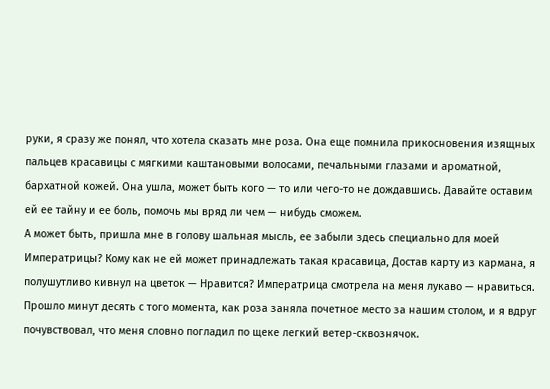руки, я сразу же понял, что хотела сказать мне роза. Она еще помнила прикосновения изящных пальцев красавицы с мягкими каштановыми волосами, печальными глазами и ароматной, бархатной кожей. Она ушла, может быть кого — то или чего-то не дождавшись. Давайте оставим ей ее тайну и ее боль, помочь мы вряд ли чем — нибудь сможем.
А может быть, пришла мне в голову шальная мысль, ее забыли здесь специально для моей Императрицы? Кому как не ей может принадлежать такая красавица, Достав карту из кармана, я полушутливо кивнул на цветок — Нравится? Императрица смотрела на меня лукаво — нравиться.
Прошло минут десять с того момента, как роза заняла почетное место за нашим столом, и я вдруг почувствовал, что меня словно погладил по щеке легкий ветер-сквознячок.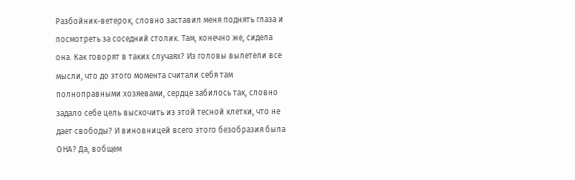Разбойник-ветерок, словно заставил меня поднять глаза и посмотреть за соседний столик. Там, конечно же, сидела она. Как говорят в таких случаях? Из головы вылетели все мысли, что до этого момента считали себя там полноправными хозяевами, сердце забилось так, словно задало себе цель выскочить из этой тесной клетки, что не дает свободы? И виновницей всего этого безобразия была ОНА? Да, вобщем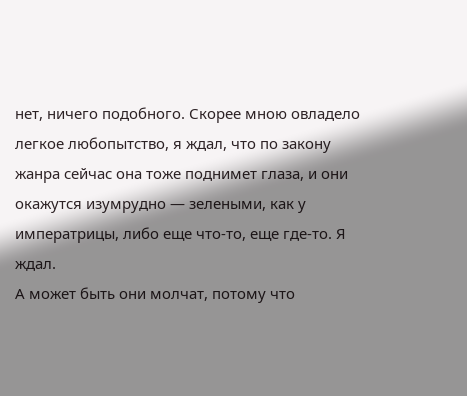нет, ничего подобного. Скорее мною овладело легкое любопытство, я ждал, что по закону жанра сейчас она тоже поднимет глаза, и они окажутся изумрудно — зелеными, как у императрицы, либо еще что-то, еще где-то. Я ждал.
А может быть они молчат, потому что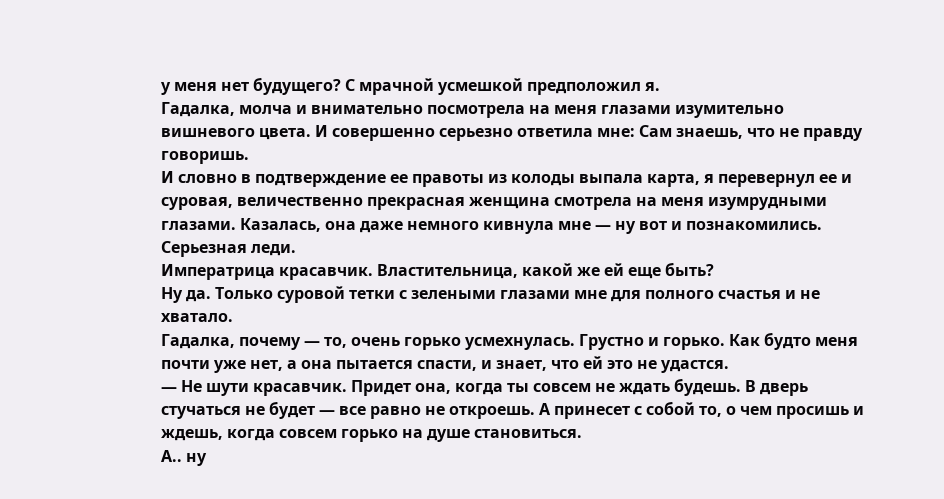у меня нет будущего? С мрачной усмешкой предположил я.
Гадалка, молча и внимательно посмотрела на меня глазами изумительно вишневого цвета. И совершенно серьезно ответила мне: Сам знаешь, что не правду говоришь.
И словно в подтверждение ее правоты из колоды выпала карта, я перевернул ее и суровая, величественно прекрасная женщина смотрела на меня изумрудными глазами. Казалась, она даже немного кивнула мне — ну вот и познакомились.
Серьезная леди.
Императрица красавчик. Властительница, какой же ей еще быть?
Ну да. Только суровой тетки с зелеными глазами мне для полного счастья и не хватало.
Гадалка, почему — то, очень горько усмехнулась. Грустно и горько. Как будто меня почти уже нет, а она пытается спасти, и знает, что ей это не удастся.
— Не шути красавчик. Придет она, когда ты совсем не ждать будешь. В дверь стучаться не будет — все равно не откроешь. А принесет с собой то, о чем просишь и ждешь, когда совсем горько на душе становиться.
А.. ну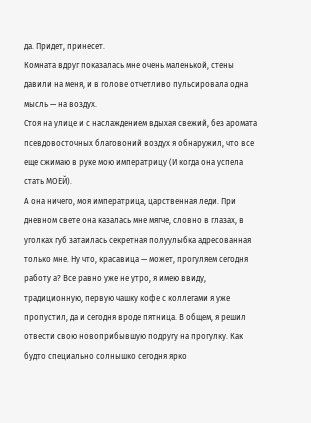да. Придет, принесет.
Комната вдруг показалась мне очень маленькой, стены давили на меня, и в голове отчетливо пульсировала одна мысль — на воздух.
Стоя на улице и с наслаждением вдыхая свежий, без аромата псевдовосточных благовоний воздух я обнаружил, что все еще сжимаю в руке мою императрицу (И когда она успела стать МОЕЙ).
А она ничего, моя императрица, царственная леди. При дневном свете она казалась мне мягче, словно в глазах, в уголках губ затаилась секретная полуулыбка адресованная только мне. Ну что, красавица — может, прогуляем сегодня работу а? Все равно уже не утро, я имею ввиду, традиционную, первую чашку кофе с коллегами я уже пропустил, да и сегодня вроде пятница. В общем, я решил отвести свою новоприбывшую подругу на прогулку. Как будто специально солнышко сегодня ярко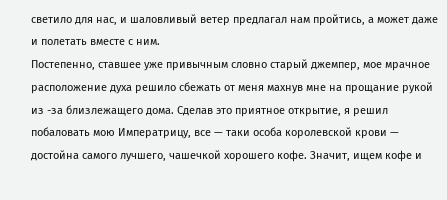светило для нас, и шаловливый ветер предлагал нам пройтись, а может даже и полетать вместе с ним.
Постепенно, ставшее уже привычным словно старый джемпер, мое мрачное расположение духа решило сбежать от меня махнув мне на прощание рукой из -за близлежащего дома. Сделав это приятное открытие, я решил побаловать мою Императрицу, все — таки особа королевской крови — достойна самого лучшего, чашечкой хорошего кофе. Значит, ищем кофе и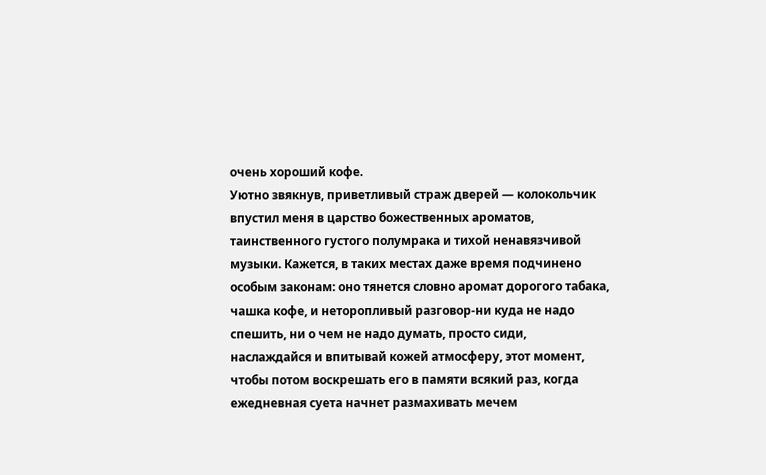очень хороший кофе.
Уютно звякнув, приветливый страж дверей — колокольчик впустил меня в царство божественных ароматов, таинственного густого полумрака и тихой ненавязчивой музыки. Кажется, в таких местах даже время подчинено особым законам: оно тянется словно аромат дорогого табака, чашка кофе, и неторопливый разговор-ни куда не надо спешить, ни о чем не надо думать, просто сиди, наслаждайся и впитывай кожей атмосферу, этот момент, чтобы потом воскрешать его в памяти всякий раз, когда ежедневная суета начнет размахивать мечем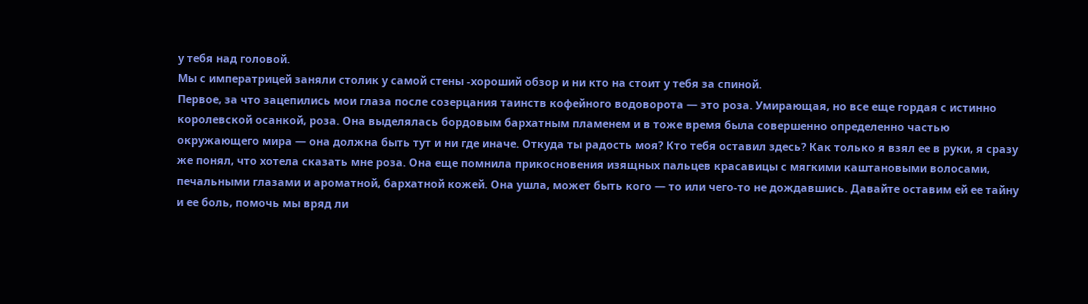у тебя над головой.
Мы с императрицей заняли столик у самой стены -хороший обзор и ни кто на стоит у тебя за спиной.
Первое, за что зацепились мои глаза после созерцания таинств кофейного водоворота — это роза. Умирающая, но все еще гордая с истинно королевской осанкой, роза. Она выделялась бордовым бархатным пламенем и в тоже время была совершенно определенно частью окружающего мира — она должна быть тут и ни где иначе. Откуда ты радость моя? Кто тебя оставил здесь? Как только я взял ее в руки, я сразу же понял, что хотела сказать мне роза. Она еще помнила прикосновения изящных пальцев красавицы с мягкими каштановыми волосами, печальными глазами и ароматной, бархатной кожей. Она ушла, может быть кого — то или чего-то не дождавшись. Давайте оставим ей ее тайну и ее боль, помочь мы вряд ли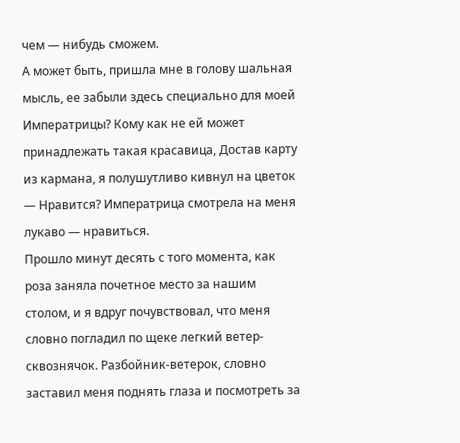чем — нибудь сможем.
А может быть, пришла мне в голову шальная мысль, ее забыли здесь специально для моей Императрицы? Кому как не ей может принадлежать такая красавица, Достав карту из кармана, я полушутливо кивнул на цветок — Нравится? Императрица смотрела на меня лукаво — нравиться.
Прошло минут десять с того момента, как роза заняла почетное место за нашим столом, и я вдруг почувствовал, что меня словно погладил по щеке легкий ветер-сквознячок. Разбойник-ветерок, словно заставил меня поднять глаза и посмотреть за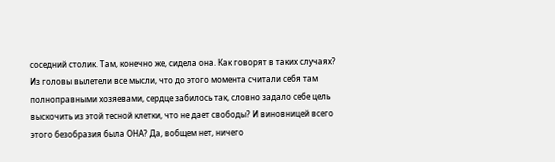соседний столик. Там, конечно же, сидела она. Как говорят в таких случаях? Из головы вылетели все мысли, что до этого момента считали себя там полноправными хозяевами, сердце забилось так, словно задало себе цель выскочить из этой тесной клетки, что не дает свободы? И виновницей всего этого безобразия была ОНА? Да, вобщем нет, ничего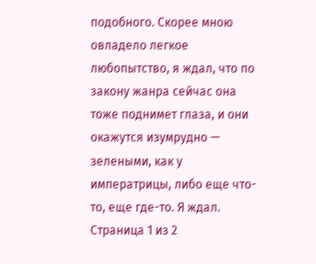подобного. Скорее мною овладело легкое любопытство, я ждал, что по закону жанра сейчас она тоже поднимет глаза, и они окажутся изумрудно — зелеными, как у императрицы, либо еще что-то, еще где-то. Я ждал.
Страница 1 из 2